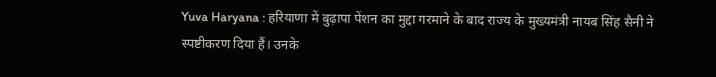Yuva Haryana : हरियाणा में बुढ़ापा पेंशन का मुद्दा गरमाने के बाद राज्य के मुख्यमंत्री नायब सिंह सैनी ने स्पष्टीकरण दिया हैं। उनके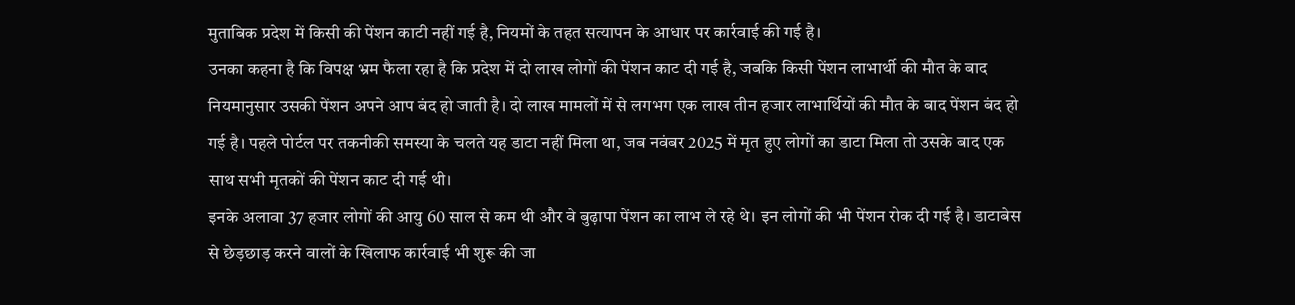मुताबिक प्रदेश में किसी की पेंशन काटी नहीं गई है, नियमों के तहत सत्यापन के आधार पर कार्रवाई की गई है।
उनका कहना है कि विपक्ष भ्रम फैला रहा है कि प्रदेश में दो लाख लोगों की पेंशन काट दी गई है, जबकि किसी पेंशन लाभार्थी की मौत के बाद नियमानुसार उसकी पेंशन अपने आप बंद हो जाती है। दो लाख मामलों में से लगभग एक लाख तीन हजार लाभार्थियों की मौत के बाद पेंशन बंद हो गई है। पहले पोर्टल पर तकनीकी समस्या के चलते यह डाटा नहीं मिला था, जब नवंबर 2025 में मृत हुए लोगों का डाटा मिला तो उसके बाद एक साथ सभी मृतकों की पेंशन काट दी गई थी।
इनके अलावा 37 हजार लोगों की आयु 60 साल से कम थी और वे बुढ़ापा पेंशन का लाभ ले रहे थे। इन लोगों की भी पेंशन रोक दी गई है। डाटाबेस से छेड़छाड़ करने वालों के खिलाफ कार्रवाई भी शुरू की जा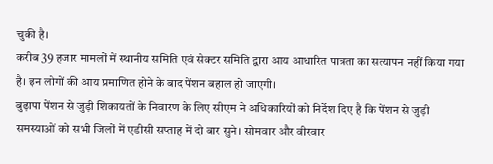चुकी है।
करीब 39 हजार मामलों में स्थानीय समिति एवं सेक्टर समिति द्वारा आय आधारित पात्रता का सत्यापन नहीं किया गया है। इन लोगों की आय प्रमाणित होने के बाद पेंशन बहाल हो जाएगी।
बुढ़ापा पेंशन से जुड़ी शिकायतों के निवारण के लिए सीएम ने अधिकारियों को निर्देश दिए है कि पेंशन से जुड़ी समस्याओं को सभी जिलों में एडीसी सप्ताह में दो बार सुने। सोमवार और वीरवार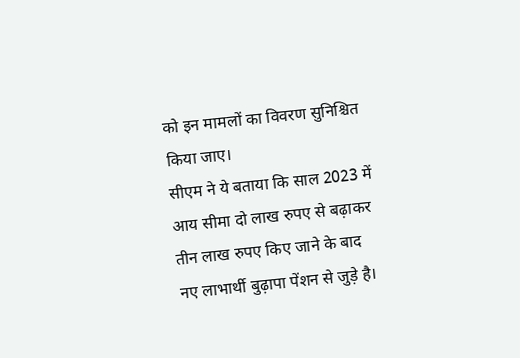को इन मामलों का विवरण सुनिश्चित किया जाए।
सीएम ने ये बताया कि साल 2023 में आय सीमा दो लाख रुपए से बढ़ाकर तीन लाख रुपए किए जाने के बाद नए लाभार्थी बुढ़ापा पेंशन से जुड़े है।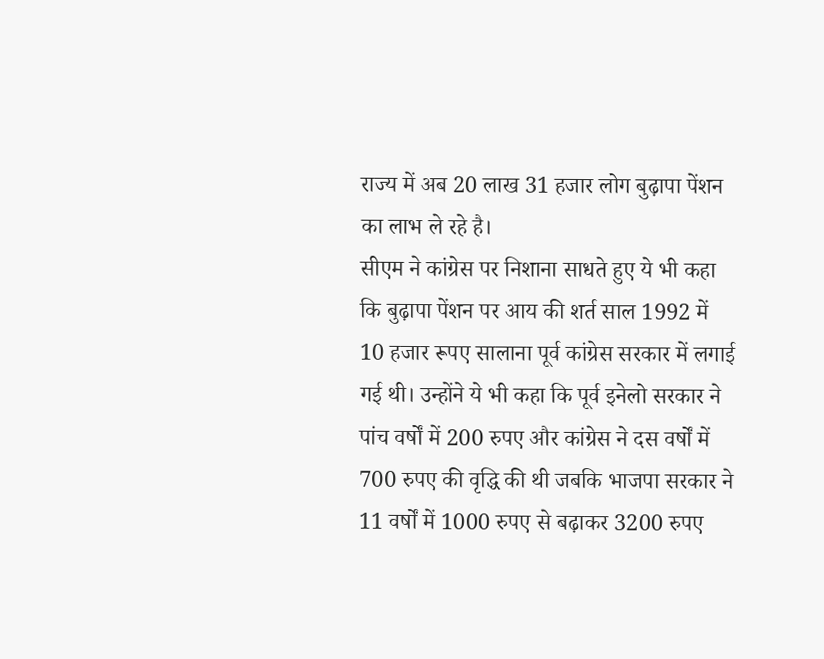राज्य में अब 20 लाख 31 हजार लोग बुढ़ापा पेंशन का लाभ ले रहे है।
सीएम ने कांग्रेस पर निशाना साधते हुए ये भी कहा कि बुढ़ापा पेंशन पर आय की शर्त साल 1992 में 10 हजार रूपए सालाना पूर्व कांग्रेस सरकार में लगाई गई थी। उन्होंने ये भी कहा कि पूर्व इनेलो सरकार ने पांच वर्षों में 200 रुपए और कांग्रेस ने दस वर्षों में 700 रुपए की वृद्धि की थी जबकि भाजपा सरकार ने 11 वर्षों में 1000 रुपए से बढ़ाकर 3200 रुपए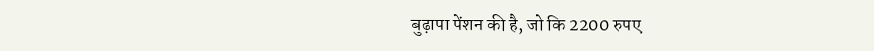बुढ़ापा पेंशन की है, जो कि 2200 रुपए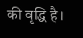की वृद्धि है।